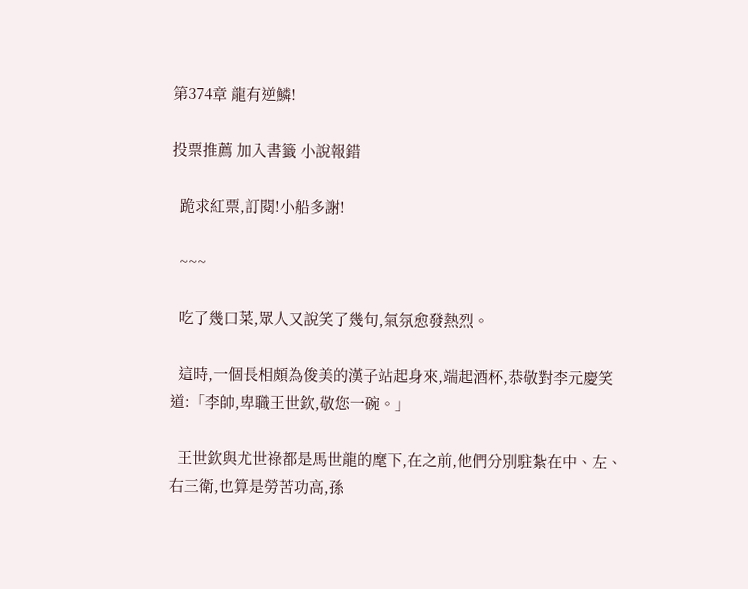第374章 龍有逆鱗!

投票推薦 加入書籤 小說報錯

  跪求紅票,訂閱!小船多謝!

  ~~~

  吃了幾口菜,眾人又說笑了幾句,氣氛愈發熱烈。

  這時,一個長相頗為俊美的漢子站起身來,端起酒杯,恭敬對李元慶笑道:「李帥,卑職王世欽,敬您一碗。」

  王世欽與尤世祿都是馬世龍的麾下,在之前,他們分別駐紮在中、左、右三衛,也算是勞苦功高,孫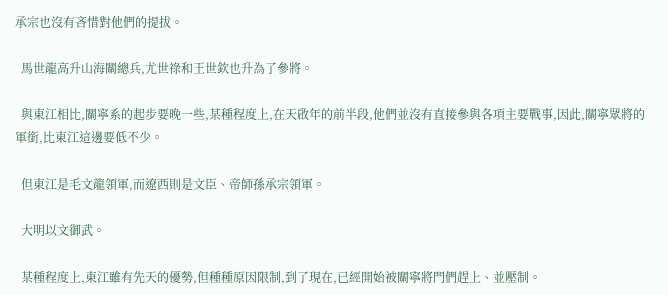承宗也沒有吝惜對他們的提拔。

  馬世龍高升山海關總兵,尤世祿和王世欽也升為了參將。

  與東江相比,關寧系的起步要晚一些,某種程度上,在天啟年的前半段,他們並沒有直接參與各項主要戰事,因此,關寧眾將的軍銜,比東江這邊要低不少。

  但東江是毛文龍領軍,而遼西則是文臣、帝師孫承宗領軍。

  大明以文御武。

  某種程度上,東江雖有先天的優勢,但種種原因限制,到了現在,已經開始被關寧將門們趕上、並壓制。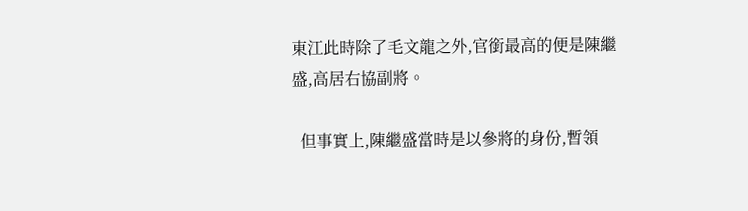東江此時除了毛文龍之外,官銜最高的便是陳繼盛,高居右協副將。

  但事實上,陳繼盛當時是以參將的身份,暫領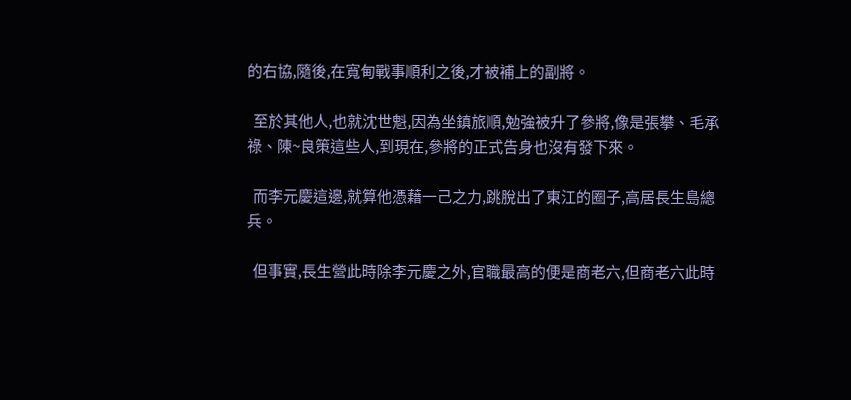的右協,隨後,在寬甸戰事順利之後,才被補上的副將。

  至於其他人,也就沈世魁,因為坐鎮旅順,勉強被升了參將,像是張攀、毛承祿、陳~良策這些人,到現在,參將的正式告身也沒有發下來。

  而李元慶這邊,就算他憑藉一己之力,跳脫出了東江的圈子,高居長生島總兵。

  但事實,長生營此時除李元慶之外,官職最高的便是商老六,但商老六此時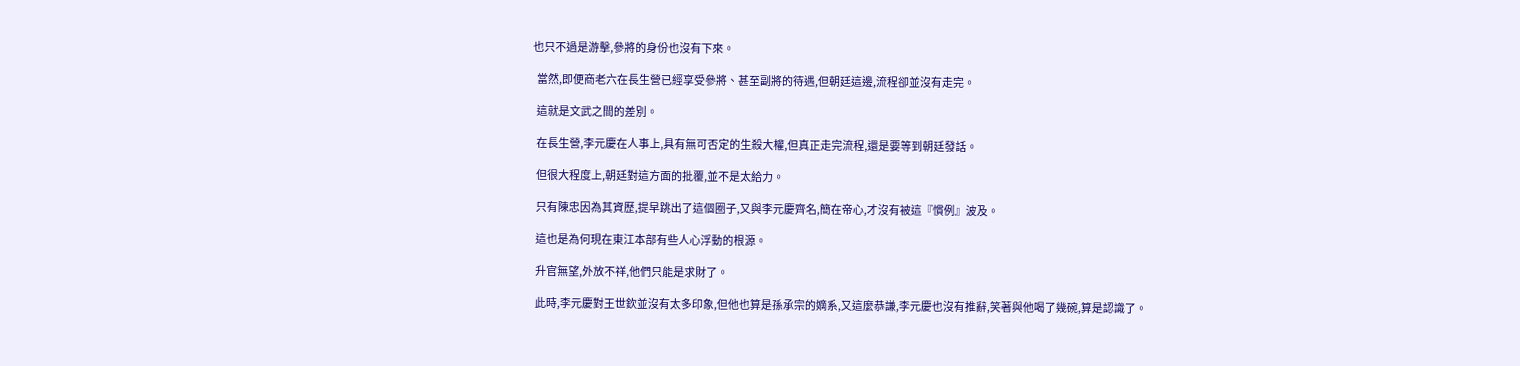也只不過是游擊,參將的身份也沒有下來。

  當然,即便商老六在長生營已經享受參將、甚至副將的待遇,但朝廷這邊,流程卻並沒有走完。

  這就是文武之間的差別。

  在長生營,李元慶在人事上,具有無可否定的生殺大權,但真正走完流程,還是要等到朝廷發話。

  但很大程度上,朝廷對這方面的批覆,並不是太給力。

  只有陳忠因為其資歷,提早跳出了這個圈子,又與李元慶齊名,簡在帝心,才沒有被這『慣例』波及。

  這也是為何現在東江本部有些人心浮動的根源。

  升官無望,外放不祥,他們只能是求財了。

  此時,李元慶對王世欽並沒有太多印象,但他也算是孫承宗的嫡系,又這麼恭謙,李元慶也沒有推辭,笑著與他喝了幾碗,算是認識了。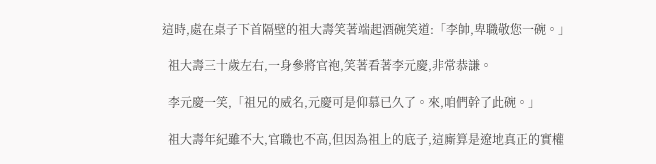這時,處在桌子下首隔壁的祖大壽笑著端起酒碗笑道:「李帥,卑職敬您一碗。」

  祖大壽三十歲左右,一身參將官袍,笑著看著李元慶,非常恭謙。

  李元慶一笑,「祖兄的威名,元慶可是仰慕已久了。來,咱們幹了此碗。」

  祖大壽年紀雖不大,官職也不高,但因為祖上的底子,這廝算是遼地真正的實權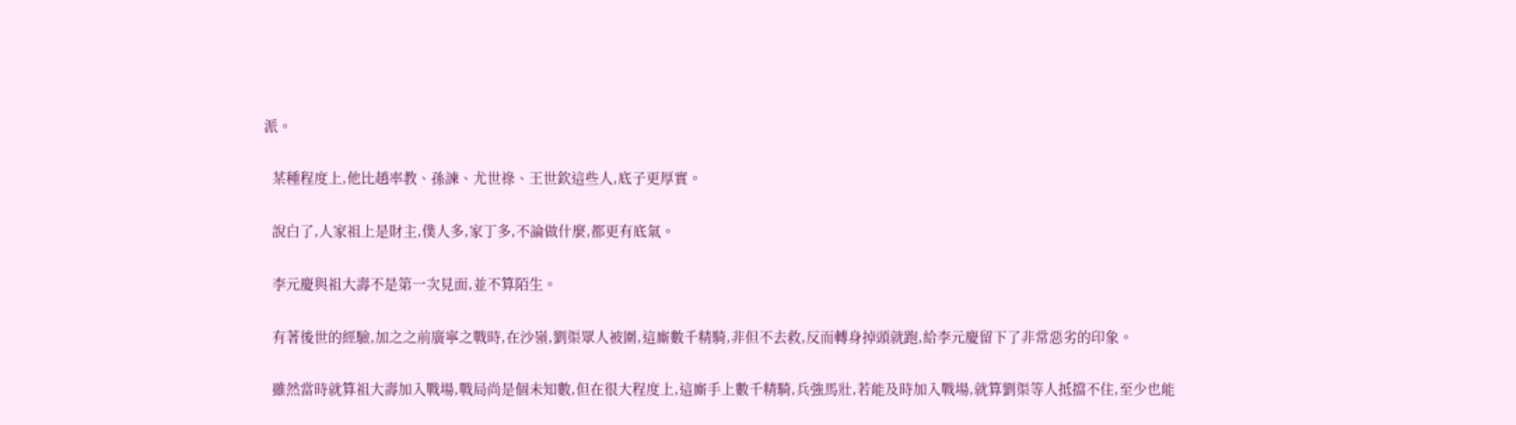派。

  某種程度上,他比趙率教、孫諫、尤世祿、王世欽這些人,底子更厚實。

  說白了,人家祖上是財主,僕人多,家丁多,不論做什麼,都更有底氣。

  李元慶與祖大壽不是第一次見面,並不算陌生。

  有著後世的經驗,加之之前廣寧之戰時,在沙嶺,劉渠眾人被圍,這廝數千精騎,非但不去救,反而轉身掉頭就跑,給李元慶留下了非常惡劣的印象。

  雖然當時就算祖大壽加入戰場,戰局尚是個未知數,但在很大程度上,這廝手上數千精騎,兵強馬壯,若能及時加入戰場,就算劉渠等人抵擋不住,至少也能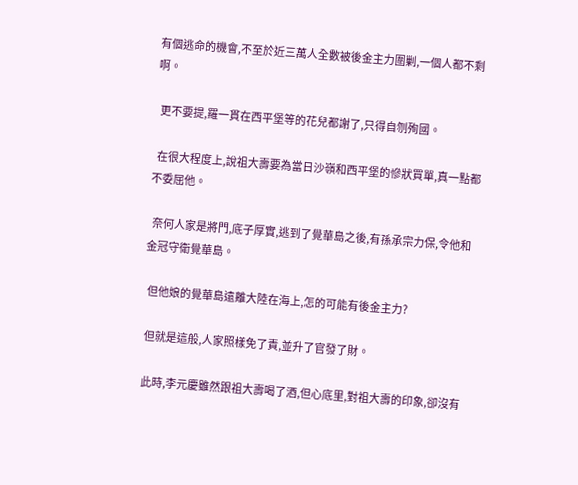有個逃命的機會,不至於近三萬人全數被後金主力圍剿,一個人都不剩啊。

  更不要提,羅一貫在西平堡等的花兒都謝了,只得自刎殉國。

  在很大程度上,說祖大壽要為當日沙嶺和西平堡的慘狀買單,真一點都不委屈他。

  奈何人家是將門,底子厚實,逃到了覺華島之後,有孫承宗力保,令他和金冠守衛覺華島。

  但他娘的覺華島遠離大陸在海上,怎的可能有後金主力?

  但就是這般,人家照樣免了責,並升了官發了財。

  此時,李元慶雖然跟祖大壽喝了酒,但心底里,對祖大壽的印象,卻沒有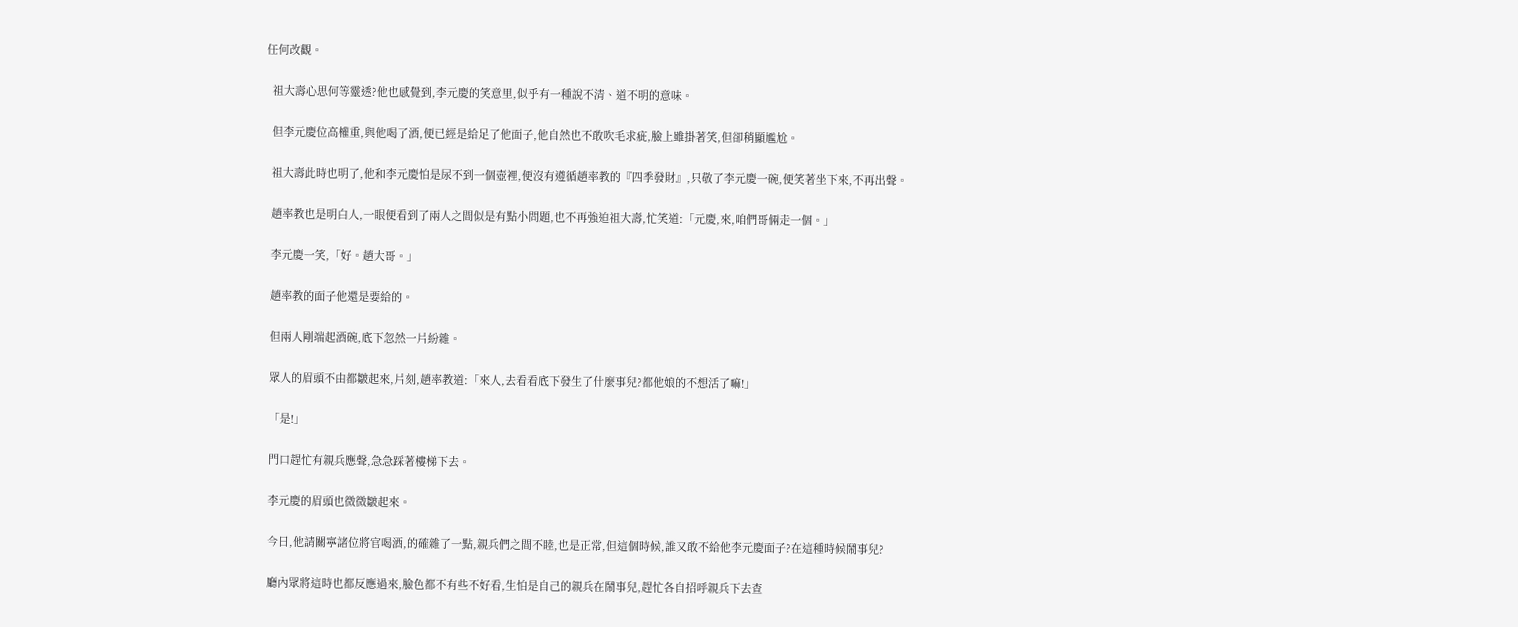任何改觀。

  祖大壽心思何等靈透?他也感覺到,李元慶的笑意里,似乎有一種說不清、道不明的意味。

  但李元慶位高權重,與他喝了酒,便已經是給足了他面子,他自然也不敢吹毛求疵,臉上雖掛著笑,但卻稍顯尷尬。

  祖大壽此時也明了,他和李元慶怕是尿不到一個壺裡,便沒有遵循趙率教的『四季發財』,只敬了李元慶一碗,便笑著坐下來,不再出聲。

  趙率教也是明白人,一眼便看到了兩人之間似是有點小問題,也不再強迫祖大壽,忙笑道:「元慶,來,咱們哥倆走一個。」

  李元慶一笑,「好。趙大哥。」

  趙率教的面子他還是要給的。

  但兩人剛端起酒碗,底下忽然一片紛雜。

  眾人的眉頭不由都皺起來,片刻,趙率教道:「來人,去看看底下發生了什麼事兒?都他娘的不想活了嘛!」

  「是!」

  門口趕忙有親兵應聲,急急踩著樓梯下去。

  李元慶的眉頭也微微皺起來。

  今日,他請關寧諸位將官喝酒,的確雜了一點,親兵們之間不睦,也是正常,但這個時候,誰又敢不給他李元慶面子?在這種時候鬧事兒?

  廳內眾將這時也都反應過來,臉色都不有些不好看,生怕是自己的親兵在鬧事兒,趕忙各自招呼親兵下去查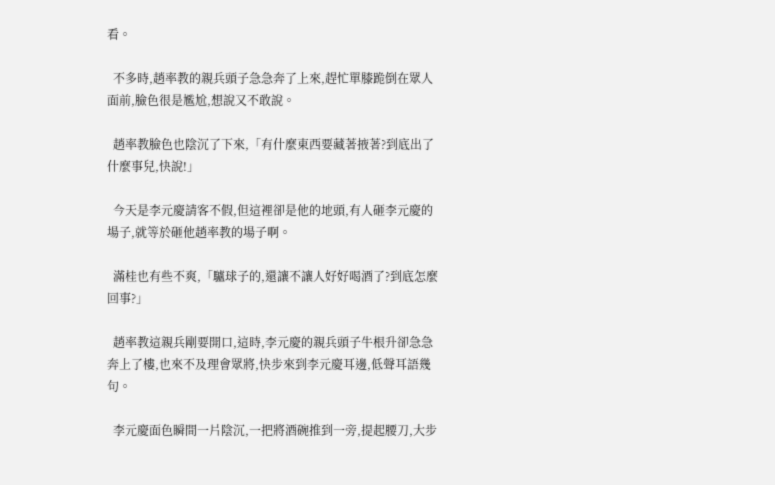看。

  不多時,趙率教的親兵頭子急急奔了上來,趕忙單膝跪倒在眾人面前,臉色很是尷尬,想說又不敢說。

  趙率教臉色也陰沉了下來,「有什麼東西要藏著掖著?到底出了什麼事兒,快說!」

  今天是李元慶請客不假,但這裡卻是他的地頭,有人砸李元慶的場子,就等於砸他趙率教的場子啊。

  滿桂也有些不爽,「驢球子的,還讓不讓人好好喝酒了?到底怎麼回事?」

  趙率教這親兵剛要開口,這時,李元慶的親兵頭子牛根升卻急急奔上了樓,也來不及理會眾將,快步來到李元慶耳邊,低聲耳語幾句。

  李元慶面色瞬間一片陰沉,一把將酒碗推到一旁,提起腰刀,大步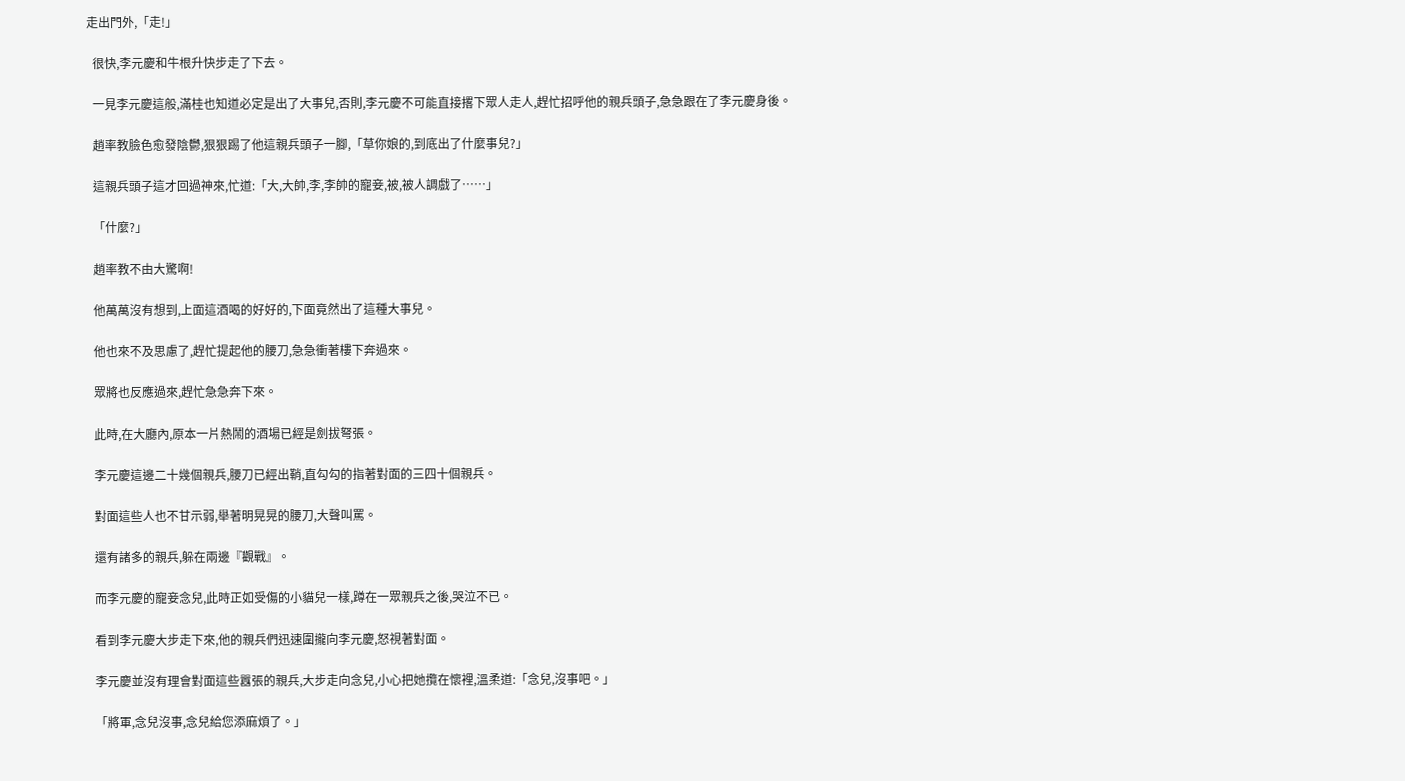走出門外,「走!」

  很快,李元慶和牛根升快步走了下去。

  一見李元慶這般,滿桂也知道必定是出了大事兒,否則,李元慶不可能直接撂下眾人走人,趕忙招呼他的親兵頭子,急急跟在了李元慶身後。

  趙率教臉色愈發陰鬱,狠狠踢了他這親兵頭子一腳,「草你娘的,到底出了什麼事兒?」

  這親兵頭子這才回過神來,忙道:「大,大帥,李,李帥的寵妾,被,被人調戲了……」

  「什麼?」

  趙率教不由大驚啊!

  他萬萬沒有想到,上面這酒喝的好好的,下面竟然出了這種大事兒。

  他也來不及思慮了,趕忙提起他的腰刀,急急衝著樓下奔過來。

  眾將也反應過來,趕忙急急奔下來。

  此時,在大廳內,原本一片熱鬧的酒場已經是劍拔弩張。

  李元慶這邊二十幾個親兵,腰刀已經出鞘,直勾勾的指著對面的三四十個親兵。

  對面這些人也不甘示弱,舉著明晃晃的腰刀,大聲叫罵。

  還有諸多的親兵,躲在兩邊『觀戰』。

  而李元慶的寵妾念兒,此時正如受傷的小貓兒一樣,蹲在一眾親兵之後,哭泣不已。

  看到李元慶大步走下來,他的親兵們迅速圍攏向李元慶,怒視著對面。

  李元慶並沒有理會對面這些囂張的親兵,大步走向念兒,小心把她攬在懷裡,溫柔道:「念兒,沒事吧。」

  「將軍,念兒沒事,念兒給您添麻煩了。」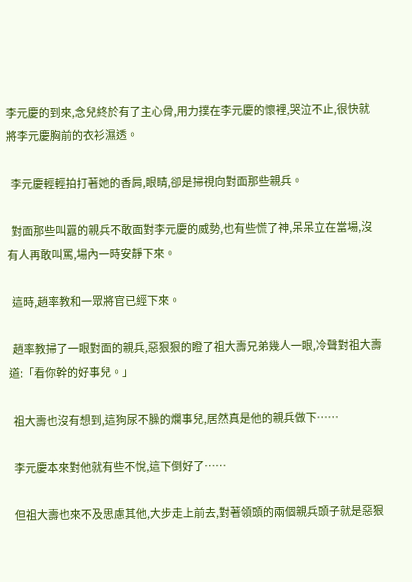李元慶的到來,念兒終於有了主心骨,用力撲在李元慶的懷裡,哭泣不止,很快就將李元慶胸前的衣衫濕透。

  李元慶輕輕拍打著她的香肩,眼睛,卻是掃視向對面那些親兵。

  對面那些叫囂的親兵不敢面對李元慶的威勢,也有些慌了神,呆呆立在當場,沒有人再敢叫罵,場內一時安靜下來。

  這時,趙率教和一眾將官已經下來。

  趙率教掃了一眼對面的親兵,惡狠狠的瞪了祖大壽兄弟幾人一眼,冷聲對祖大壽道:「看你幹的好事兒。」

  祖大壽也沒有想到,這狗尿不臊的爛事兒,居然真是他的親兵做下……

  李元慶本來對他就有些不悅,這下倒好了……

  但祖大壽也來不及思慮其他,大步走上前去,對著領頭的兩個親兵頭子就是惡狠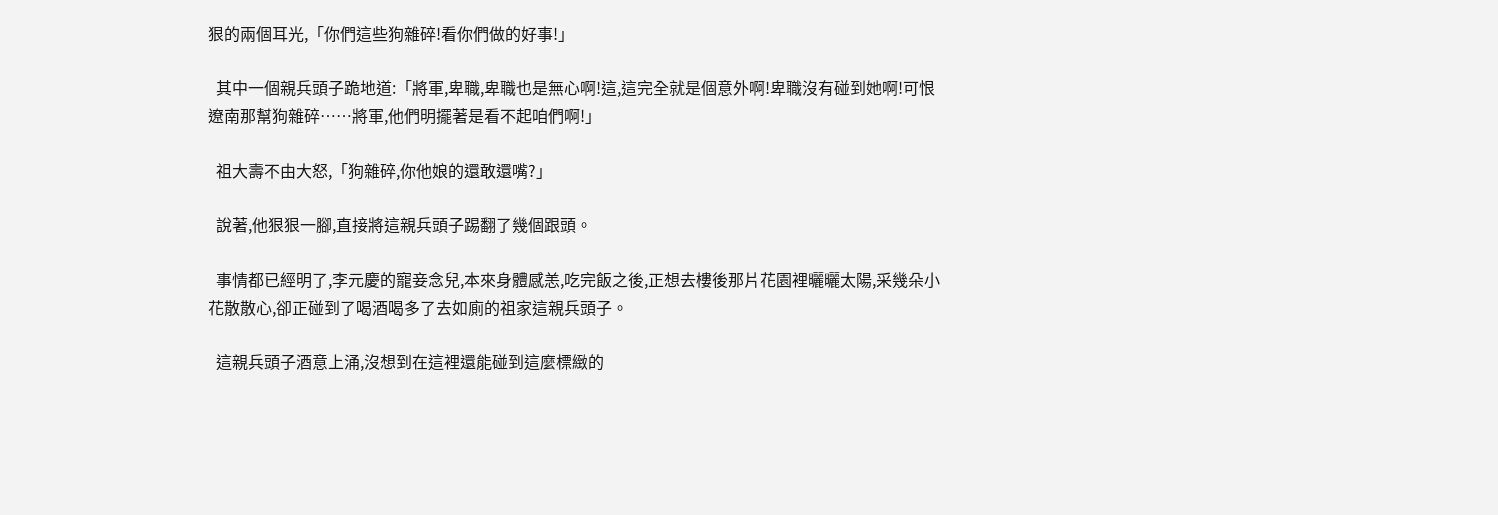狠的兩個耳光,「你們這些狗雜碎!看你們做的好事!」

  其中一個親兵頭子跪地道:「將軍,卑職,卑職也是無心啊!這,這完全就是個意外啊!卑職沒有碰到她啊!可恨遼南那幫狗雜碎……將軍,他們明擺著是看不起咱們啊!」

  祖大壽不由大怒,「狗雜碎,你他娘的還敢還嘴?」

  說著,他狠狠一腳,直接將這親兵頭子踢翻了幾個跟頭。

  事情都已經明了,李元慶的寵妾念兒,本來身體感恙,吃完飯之後,正想去樓後那片花園裡曬曬太陽,采幾朵小花散散心,卻正碰到了喝酒喝多了去如廁的祖家這親兵頭子。

  這親兵頭子酒意上涌,沒想到在這裡還能碰到這麼標緻的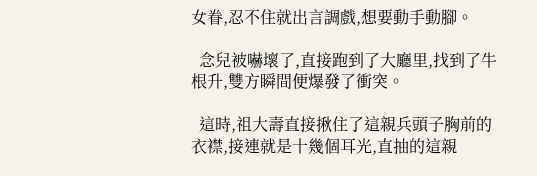女眷,忍不住就出言調戲,想要動手動腳。

  念兒被嚇壞了,直接跑到了大廳里,找到了牛根升,雙方瞬間便爆發了衝突。

  這時,祖大壽直接揪住了這親兵頭子胸前的衣襟,接連就是十幾個耳光,直抽的這親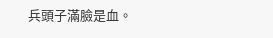兵頭子滿臉是血。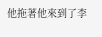他拖著他來到了李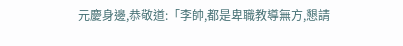元慶身邊,恭敬道:「李帥,都是卑職教導無方,懇請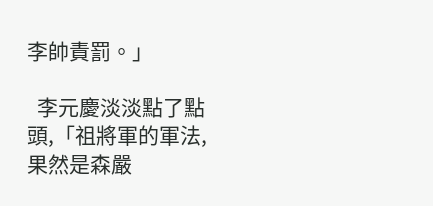李帥責罰。」

  李元慶淡淡點了點頭,「祖將軍的軍法,果然是森嚴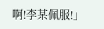啊!李某佩服!」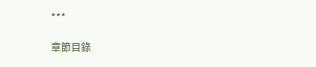***

章節目錄